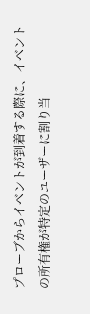プローブからイベントが到着する際に、イベントの所有権が特定のユーザーに割り当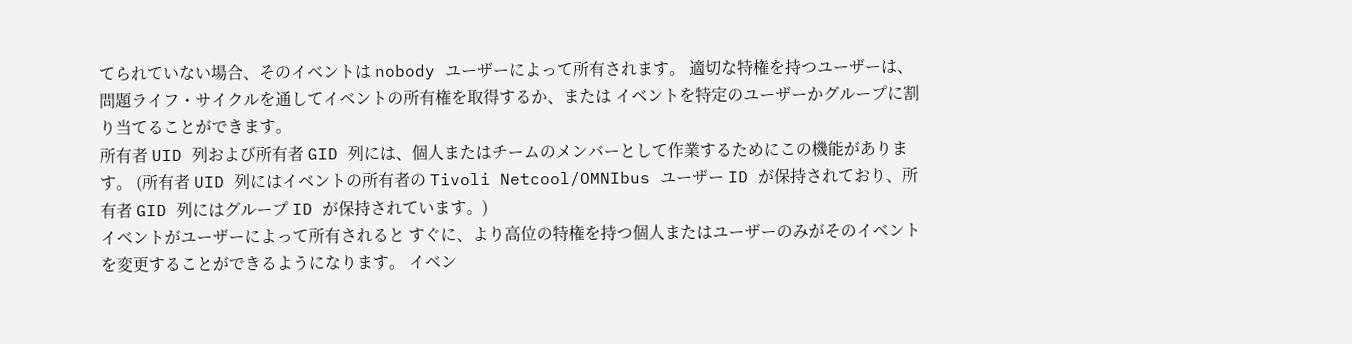てられていない場合、そのイベントは nobody ユーザーによって所有されます。 適切な特権を持つユーザーは、 問題ライフ・サイクルを通してイベントの所有権を取得するか、または イベントを特定のユーザーかグループに割り当てることができます。
所有者 UID 列および所有者 GID 列には、個人またはチームのメンバーとして作業するためにこの機能があります。 (所有者 UID 列にはイベントの所有者の Tivoli Netcool/OMNIbus ユーザー ID が保持されており、所有者 GID 列にはグループ ID が保持されています。)
イベントがユーザーによって所有されると すぐに、より高位の特権を持つ個人またはユーザーのみがそのイベントを変更することができるようになります。 イベン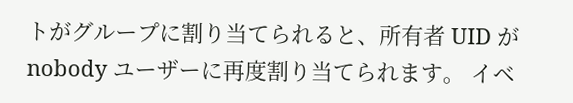トがグループに割り当てられると、所有者 UID が nobody ユーザーに再度割り当てられます。 イベ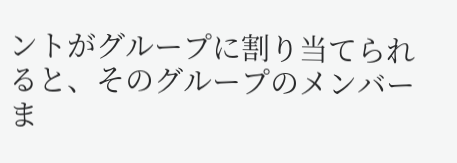ントがグループに割り当てられると、そのグループのメンバーま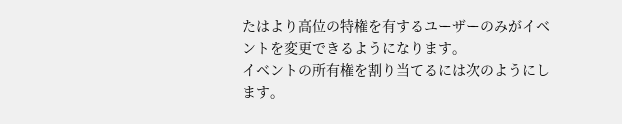たはより高位の特権を有するユーザーのみがイベントを変更できるようになります。
イベントの所有権を割り当てるには次のようにします。